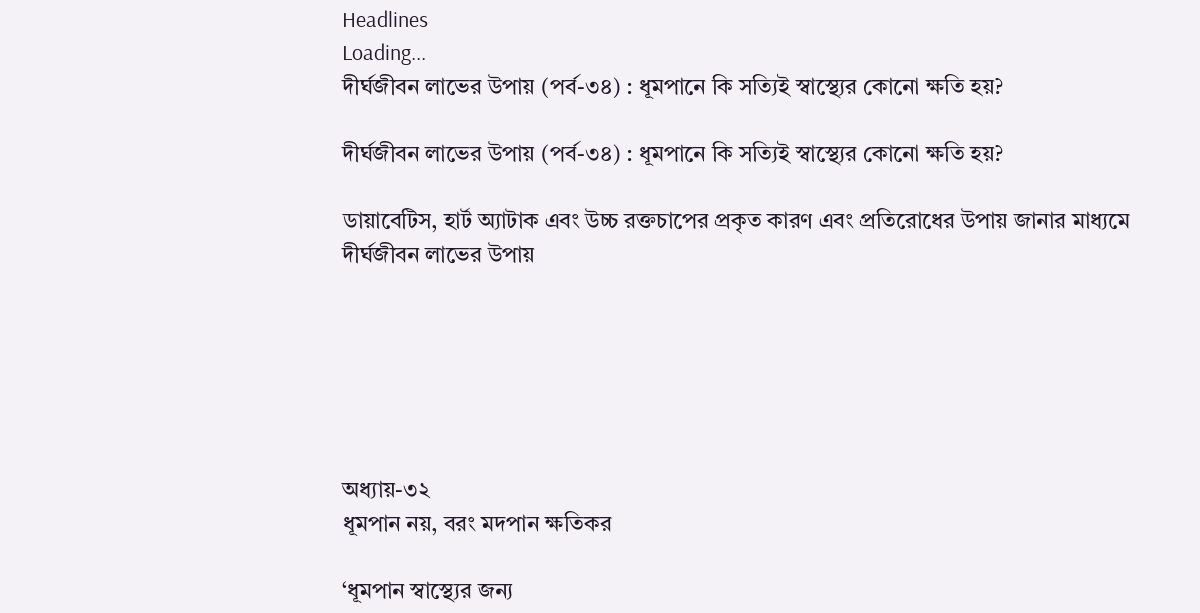Headlines
Loading...
দীর্ঘজীবন লাভের উপায় (পর্ব-৩৪) : ধূমপানে কি সত্যিই স্বাস্থ্যের কোনো ক্ষতি হয়?

দীর্ঘজীবন লাভের উপায় (পর্ব-৩৪) : ধূমপানে কি সত্যিই স্বাস্থ্যের কোনো ক্ষতি হয়?

ডায়াবেটিস, হার্ট অ্যাটাক এবং উচ্চ রক্তচাপের প্রকৃত কারণ এবং প্রতিরোধের উপায় জানার মাধ্যমে
দীর্ঘজীবন লাভের উপায়






অধ্যায়-৩২
ধূমপান নয়, বরং মদপান ক্ষতিকর

‘ধূমপান স্বাস্থ্যের জন্য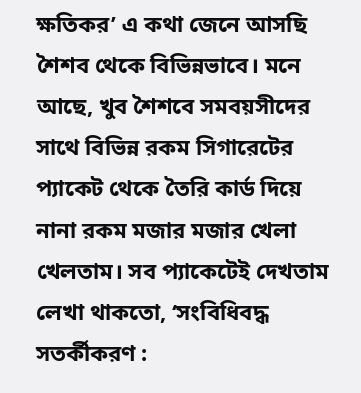ক্ষতিকর’ এ কথা জেনে আসছি শৈশব থেকে বিভিন্নভাবে। মনে আছে, খুব শৈশবে সমবয়সীদের সাথে বিভিন্ন রকম সিগারেটের প্যাকেট থেকে তৈরি কার্ড দিয়ে নানা রকম মজার মজার খেলা খেলতাম। সব প্যাকেটেই দেখতাম লেখা থাকতো, ‘সংবিধিবদ্ধ সতর্কীকরণ :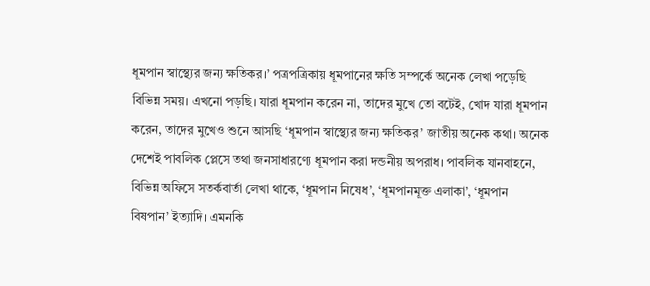ধূমপান স্বাস্থ্যের জন্য ক্ষতিকর।’ পত্রপত্রিকায় ধূমপানের ক্ষতি সম্পর্কে অনেক লেখা পড়েছি বিভিন্ন সময়। এখনো পড়ছি। যারা ধূমপান করেন না, তাদের মুখে তো বটেই, খোদ যারা ধূমপান করেন, তাদের মুখেও শুনে আসছি ‘ধূমপান স্বাস্থ্যের জন্য ক্ষতিকর’ জাতীয় অনেক কথা। অনেক দেশেই পাবলিক প্লেসে তথা জনসাধারণ্যে ধূমপান করা দন্ডনীয় অপরাধ। পাবলিক যানবাহনে, বিভিন্ন অফিসে সতর্কবার্তা লেখা থাকে, ‘ধূমপান নিষেধ’, ‘ধূমপানমূক্ত এলাকা’, ‘ধূমপান বিষপান’ ইত্যাদি। এমনকি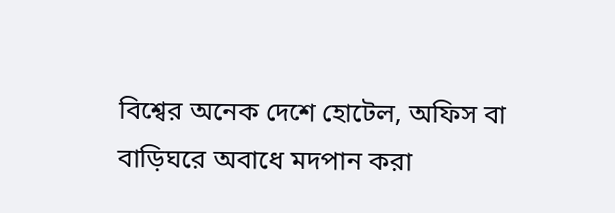বিশ্বের অনেক দেশে হোটেল, অফিস বা বাড়িঘরে অবাধে মদপান করা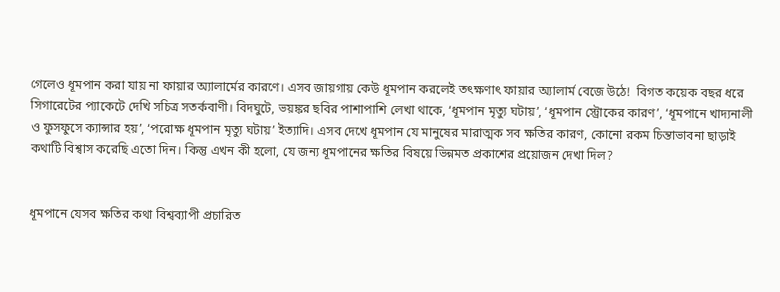গেলেও ধূমপান করা যায় না ফায়ার অ্যালার্মের কারণে। এসব জায়গায় কেউ ধূমপান করলেই তৎক্ষণাৎ ফায়ার অ্যালার্ম বেজে উঠে!  বিগত কয়েক বছর ধরে সিগারেটের প্যাকেটে দেখি সচিত্র সতর্কবাণী। বিদঘুটে, ভয়ঙ্কর ছবির পাশাপাশি লেখা থাকে, ‘ধূমপান মৃত্যু ঘটায়’, ‘ধূমপান স্ট্রোকের কারণ’, ‘ধূমপানে খাদ্যনালী ও ফুসফুসে ক্যান্সার হয়’, ‘পরোক্ষ ধূমপান মৃত্যু ঘটায়’ ইত্যাদি। এসব দেখে ধূমপান যে মানুষের মারাত্মক সব ক্ষতির কারণ, কোনো রকম চিন্তাভাবনা ছাড়াই কথাটি বিশ্বাস করেছি এতো দিন। কিন্তু এখন কী হলো, যে জন্য ধূমপানের ক্ষতির বিষয়ে ভিন্নমত প্রকাশের প্রয়োজন দেখা দিল?


ধূমপানে যেসব ক্ষতির কথা বিশ্বব্যাপী প্রচারিত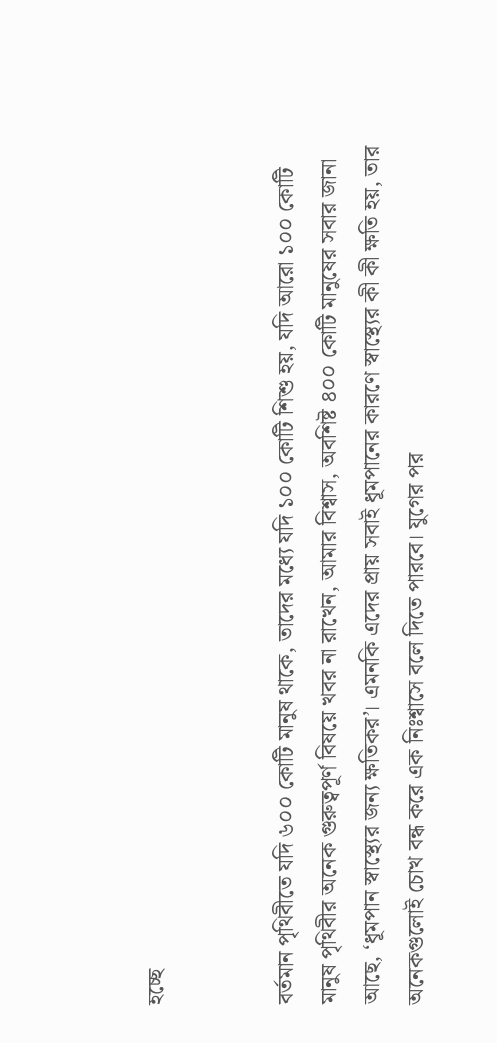হচ্ছে


বর্তমান পৃথিবীতে যদি ৬০০ কোটি মানুষ থাকে, তাদের মধ্যে যদি ১০০ কোটি শিশু হয়, যদি আরো ১০০ কোটি মানুষ পৃথিবীর অনেক গুরুত্বপূর্ণ বিষয়ে খবর না রাখেন, আমার বিশ্বাস, অবশিষ্ট ৪০০ কোটি মানুষের সবার জানা আছে, ‘ধূমপান স্বাস্থ্যের জন্য ক্ষতিকর’। এমনকি এদের প্রায় সবাই ধূমপানের কারণে স্বাস্থ্যের কী কী ক্ষতি হয়, তার অনেকগুলোই চোখ বন্ধ করে এক নিঃশ্বাসে বলে দিতে পারবে। যুগের পর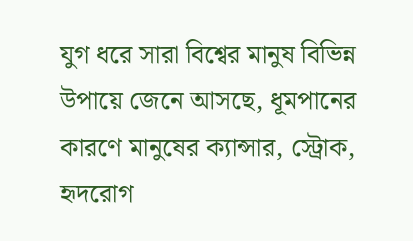যুগ ধরে সারা বিশ্বের মানুষ বিভিন্ন উপায়ে জেনে আসছে, ধূমপানের কারণে মানুষের ক্যান্সার, স্ট্রোক, হৃদরোগ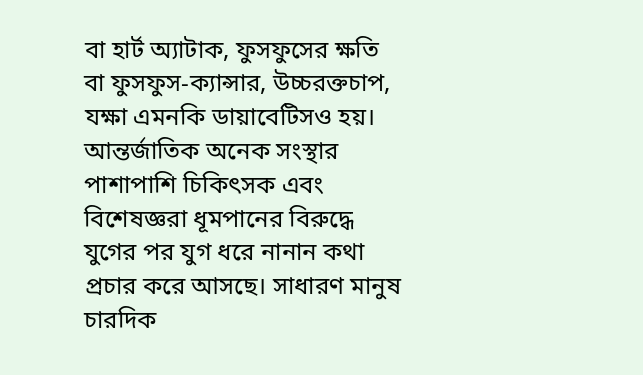বা হার্ট অ্যাটাক, ফুসফুসের ক্ষতি বা ফুসফুস-ক্যান্সার, উচ্চরক্তচাপ, যক্ষা এমনকি ডায়াবেটিসও হয়। আন্তর্জাতিক অনেক সংস্থার পাশাপাশি চিকিৎসক এবং বিশেষজ্ঞরা ধূমপানের বিরুদ্ধে যুগের পর যুগ ধরে নানান কথা প্রচার করে আসছে। সাধারণ মানুষ চারদিক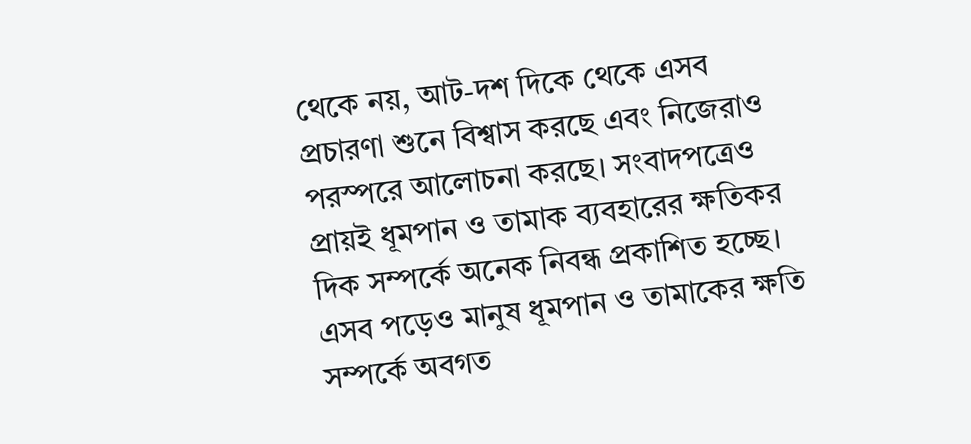থেকে নয়, আট-দশ দিকে থেকে এসব প্রচারণা শুনে বিশ্বাস করছে এবং নিজেরাও পরস্পরে আলোচনা করছে। সংবাদপত্রেও প্রায়ই ধূমপান ও তামাক ব্যবহারের ক্ষতিকর দিক সম্পর্কে অনেক নিবন্ধ প্রকাশিত হচ্ছে। এসব পড়েও মানুষ ধূমপান ও তামাকের ক্ষতি সম্পর্কে অবগত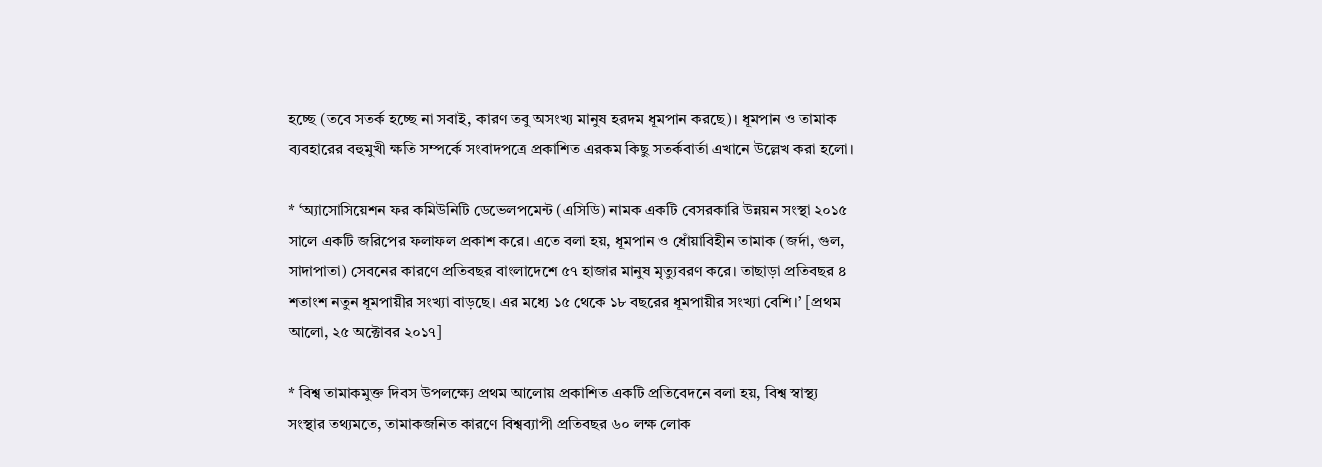হচ্ছে (তবে সতর্ক হচ্ছে না সবাই, কারণ তবু অসংখ্য মানুষ হরদম ধূমপান করছে)। ধূমপান ও তামাক ব্যবহারের বহুমুখী ক্ষতি সম্পর্কে সংবাদপত্রে প্রকাশিত এরকম কিছু সতর্কবার্তা এখানে উল্লেখ করা হলো।

* ‘অ্যাসোসিয়েশন ফর কমিউনিটি ডেভেলপমেন্ট (এসিডি) নামক একটি বেসরকারি উন্নয়ন সংস্থা ২০১৫ সালে একটি জরিপের ফলাফল প্রকাশ করে। এতে বলা হয়, ধূমপান ও ধোঁয়াবিহীন তামাক (জর্দা, গুল, সাদাপাতা) সেবনের কারণে প্রতিবছর বাংলাদেশে ৫৭ হাজার মানুষ মৃত্যুবরণ করে। তাছাড়া প্রতিবছর ৪ শতাংশ নতুন ধূমপায়ীর সংখ্যা বাড়ছে। এর মধ্যে ১৫ থেকে ১৮ বছরের ধূমপায়ীর সংখ্যা বেশি।’ [প্রথম আলো, ২৫ অক্টোবর ২০১৭]

* বিশ্ব তামাকমুক্ত দিবস উপলক্ষ্যে প্রথম আলোয় প্রকাশিত একটি প্রতিবেদনে বলা হয়, বিশ্ব স্বাস্থ্য সংস্থার তথ্যমতে, তামাকজনিত কারণে বিশ্বব্যাপী প্রতিবছর ৬০ লক্ষ লোক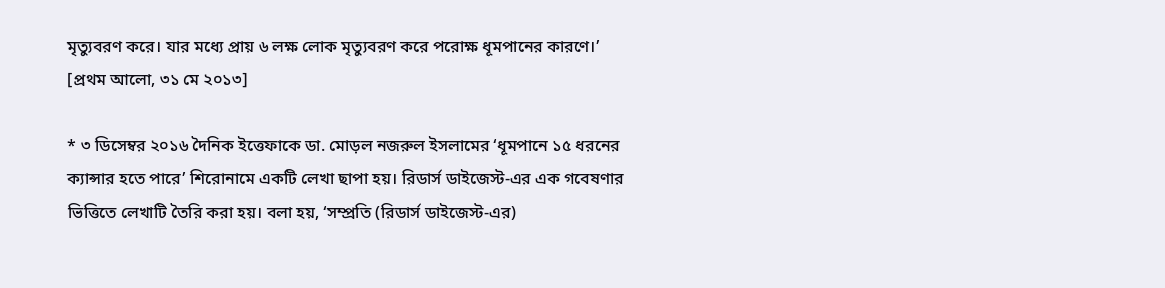মৃত্যুবরণ করে। যার মধ্যে প্রায় ৬ লক্ষ লোক মৃত্যুবরণ করে পরোক্ষ ধূমপানের কারণে।’ [প্রথম আলো, ৩১ মে ২০১৩]

* ৩ ডিসেম্বর ২০১৬ দৈনিক ইত্তেফাকে ডা. মোড়ল নজরুল ইসলামের ‘ধূমপানে ১৫ ধরনের ক্যান্সার হতে পারে’ শিরোনামে একটি লেখা ছাপা হয়। রিডার্স ডাইজেস্ট-এর এক গবেষণার ভিত্তিতে লেখাটি তৈরি করা হয়। বলা হয়, ‘সম্প্রতি (রিডার্স ডাইজেস্ট-এর)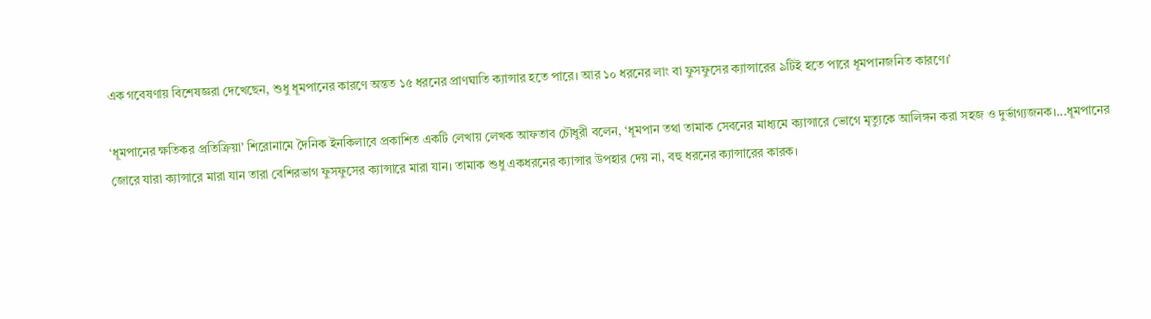এক গবেষণায় বিশেষজ্ঞরা দেখেছেন, শুধু ধূমপানের কারণে অন্তত ১৫ ধরনের প্রাণঘাতি ক্যান্সার হতে পারে। আর ১০ ধরনের লাং বা ফুসফুসের ক্যান্সারের ৯টিই হতে পারে ধূমপানজনিত কারণে।’

‘ধূমপানের ক্ষতিকর প্রতিক্রিয়া’ শিরোনামে দৈনিক ইনকিলাবে প্রকাশিত একটি লেখায় লেখক আফতাব চৌধুরী বলেন, ‘ধূমপান তথা তামাক সেবনের মাধ্যমে ক্যান্সারে ভোগে মৃত্যুকে আলিঙ্গন করা সহজ ও দুর্ভাগ্যজনক।...ধূমপানের জোরে যারা ক্যান্সারে মারা যান তারা বেশিরভাগ ফুসফুসের ক্যান্সারে মারা যান। তামাক শুধু একধরনের ক্যান্সার উপহার দেয় না, বহু ধরনের ক্যান্সারের কারক।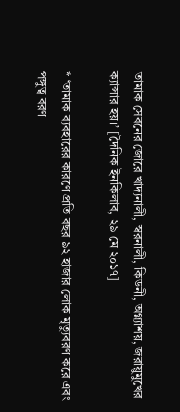তামাক সেবনের জোরে খাদ্যনালী, স্বরনালী, কিডনী, অগ্ন্যাশয়, জরায়ুমুখের ক্যান্সার হয়।’ [দৈনিক ইনকিলাব, ২৯ মে ২০১৭]

* ‘তামাক ব্যবহারের কারণে প্রতি বছর ৯২ হাজার লোক মৃত্যুবরণ করে এবং পঙ্গুত্ব বরণ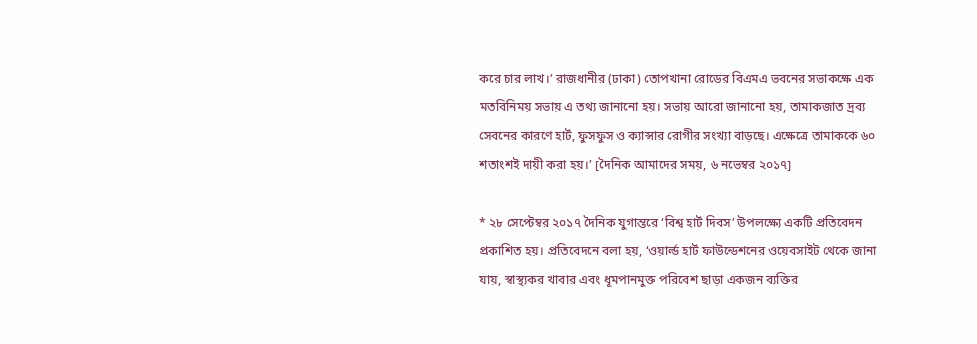করে চার লাখ।’ রাজধানীর (ঢাকা) তোপখানা রোডের বিএমএ ভবনের সভাকক্ষে এক মতবিনিময় সভায় এ তথ্য জানানো হয়। সভায় আরো জানানো হয়, তামাকজাত দ্রব্য সেবনের কারণে হার্ট, ফুসফুস ও ক্যান্সার রোগীর সংখ্যা বাড়ছে। এক্ষেত্রে তামাককে ৬০ শতাংশই দায়ী করা হয়।’ [দৈনিক আমাদের সময়, ৬ নভেম্বর ২০১৭]

* ২৮ সেপ্টেম্বর ২০১৭ দৈনিক যুগান্তরে ‘বিশ্ব হার্ট দিবস’ উপলক্ষ্যে একটি প্রতিবেদন প্রকাশিত হয়। প্রতিবেদনে বলা হয়, ‘ওয়ার্ল্ড হার্ট ফাউন্ডেশনের ওয়েবসাইট থেকে জানা যায়, স্বাস্থ্যকর খাবার এবং ধূমপানমুক্ত পরিবেশ ছাড়া একজন ব্যক্তির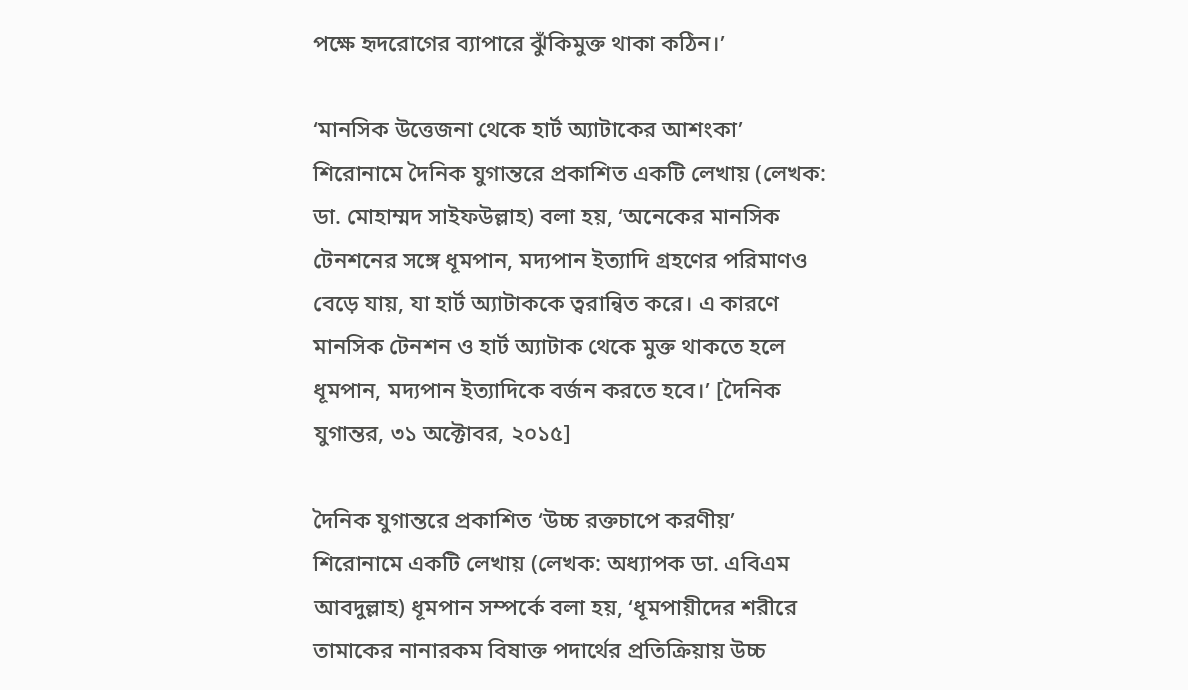পক্ষে হৃদরোগের ব্যাপারে ঝুঁকিমুক্ত থাকা কঠিন।’

‘মানসিক উত্তেজনা থেকে হার্ট অ্যাটাকের আশংকা’ শিরোনামে দৈনিক যুগান্তরে প্রকাশিত একটি লেখায় (লেখক: ডা. মোহাম্মদ সাইফউল্লাহ) বলা হয়, ‘অনেকের মানসিক টেনশনের সঙ্গে ধূমপান, মদ্যপান ইত্যাদি গ্রহণের পরিমাণও বেড়ে যায়, যা হার্ট অ্যাটাককে ত্বরান্বিত করে। এ কারণে মানসিক টেনশন ও হার্ট অ্যাটাক থেকে মুক্ত থাকতে হলে ধূমপান, মদ্যপান ইত্যাদিকে বর্জন করতে হবে।’ [দৈনিক যুগান্তর, ৩১ অক্টোবর, ২০১৫]

দৈনিক যুগান্তরে প্রকাশিত ‘উচ্চ রক্তচাপে করণীয়’ শিরোনামে একটি লেখায় (লেখক: অধ্যাপক ডা. এবিএম আবদুল্লাহ) ধূমপান সম্পর্কে বলা হয়, ‘ধূমপায়ীদের শরীরে তামাকের নানারকম বিষাক্ত পদার্থের প্রতিক্রিয়ায় উচ্চ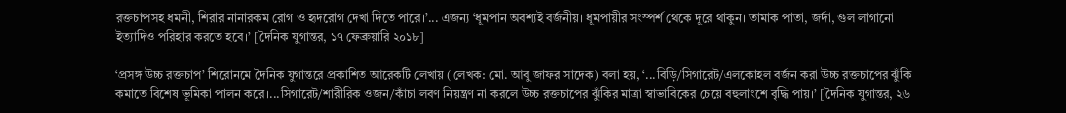রক্তচাপসহ ধমনী, শিরার নানারকম রোগ ও হৃদরোগ দেখা দিতে পারে।’... এজন্য ‘ধূমপান অবশ্যই বর্জনীয়। ধূমপায়ীর সংস্পর্শ থেকে দূরে থাকুন। তামাক পাতা, জর্দা, গুল লাগানো ইত্যাদিও পরিহার করতে হবে।’ [দৈনিক যুগান্তর, ১৭ ফেব্রুয়ারি ২০১৮]

‘প্রসঙ্গ উচ্চ রক্তচাপ’ শিরোনমে দৈনিক যুগান্তরে প্রকাশিত আরেকটি লেখায় (লেখক: মো. আবু জাফর সাদেক) বলা হয়, ‘...বিড়ি/সিগারেট/এলকোহল বর্জন করা উচ্চ রক্তচাপের ঝুঁকি কমাতে বিশেষ ভূমিকা পালন করে।...সিগারেট/শারীরিক ওজন/কাঁচা লবণ নিয়ন্ত্রণ না করলে উচ্চ রক্তচাপের ঝুঁকির মাত্রা স্বাভাবিকের চেয়ে বহুলাংশে বৃদ্ধি পায়।’ [দৈনিক যুগান্তর, ২৬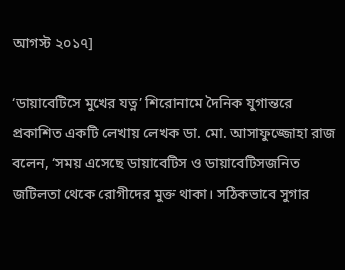আগস্ট ২০১৭]

‘ডায়াবেটিসে মুখের যত্ন’ শিরোনামে দৈনিক যুগান্তরে প্রকাশিত একটি লেখায় লেখক ডা. মো. আসাফুজ্জোহা রাজ বলেন, ‘সময় এসেছে ডায়াবেটিস ও ডায়াবেটিসজনিত জটিলতা থেকে রোগীদের মুক্ত থাকা। সঠিকভাবে সুগার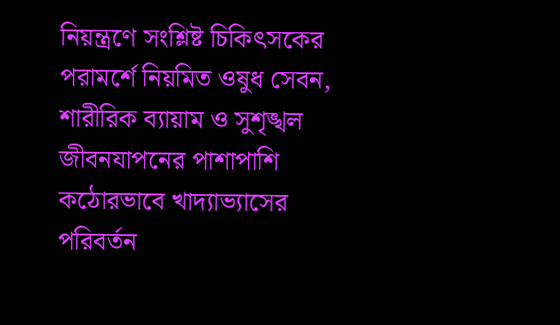নিয়ন্ত্রণে সংশ্লিষ্ট চিকিৎসকের পরামর্শে নিয়মিত ওষুধ সেবন, শারীরিক ব্যায়াম ও সুশৃঙ্খল জীবনযাপনের পাশাপাশি কঠোরভাবে খাদ্যাভ্যাসের পরিবর্তন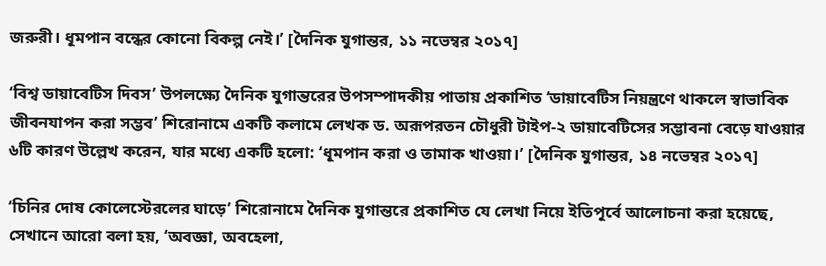জরুরী। ধূমপান বন্ধের কোনো বিকল্প নেই।’ [দৈনিক যুগান্তর, ১১ নভেম্বর ২০১৭]

‘বিশ্ব ডায়াবেটিস দিবস’ উপলক্ষ্যে দৈনিক যুগান্তরের উপসম্পাদকীয় পাতায় প্রকাশিত ‘ডায়াবেটিস নিয়ন্ত্রণে থাকলে স্বাভাবিক জীবনযাপন করা সম্ভব’ শিরোনামে একটি কলামে লেখক ড. অরূপরতন চৌধুরী টাইপ-২ ডায়াবেটিসের সম্ভাবনা বেড়ে যাওয়ার ৬টি কারণ উল্লেখ করেন, যার মধ্যে একটি হলো: ‘ধূমপান করা ও তামাক খাওয়া।’ [দৈনিক যুগান্তর, ১৪ নভেম্বর ২০১৭]

‘চিনির দোষ কোলেস্টেরলের ঘাড়ে’ শিরোনামে দৈনিক যুগান্তরে প্রকাশিত যে লেখা নিয়ে ইতিপূর্বে আলোচনা করা হয়েছে, সেখানে আরো বলা হয়, ‘অবজ্ঞা, অবহেলা,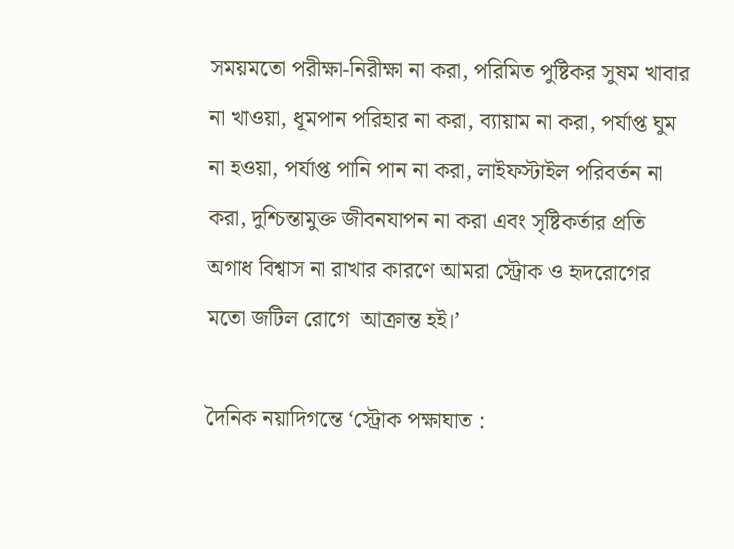সময়মতো পরীক্ষা-নিরীক্ষা না করা, পরিমিত পুষ্টিকর সুষম খাবার না খাওয়া, ধূমপান পরিহার না করা, ব্যায়াম না করা, পর্যাপ্ত ঘুম না হওয়া, পর্যাপ্ত পানি পান না করা, লাইফস্টাইল পরিবর্তন না করা, দুশ্চিন্তামুক্ত জীবনযাপন না করা এবং সৃষ্টিকর্তার প্রতি অগাধ বিশ্বাস না রাখার কারণে আমরা স্ট্রোক ও হৃদরোগের মতো জটিল রোগে  আক্রান্ত হই।’

দৈনিক নয়াদিগন্তে ‘স্ট্রোক পক্ষাঘাত :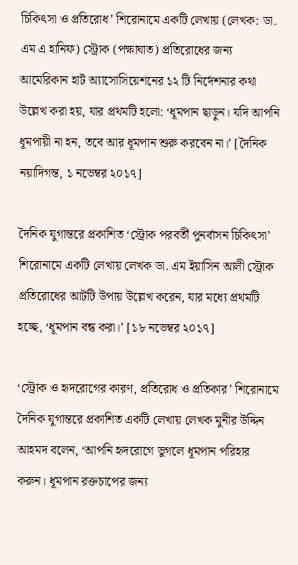চিকিৎসা ও প্রতিরোধ’ শিরোনামে একটি লেখায় (লেখক: ডা. এম এ হানিফ) স্ট্রোক (পক্ষাঘাত) প্রতিরোধের জন্য আমেরিকান হার্ট অ্যাসোসিয়েশনের ১২ টি নির্দেশনার কথা উল্লেখ করা হয়, যার প্রথমটি হলো: ‘ধূমপান ছাড়ুন। যদি আপনি ধূমপায়ী না হন, তবে আর ধূমপান শুরু করবেন না।’ [দৈনিক নয়াদিগন্ত, ১ নভেম্বর ২০১৭]

দৈনিক যুগান্তরে প্রকাশিত ‘স্ট্রোক পরবর্তী পুনর্বাসন চিকিৎসা’ শিরোনামে একটি লেখায় লেখক ডা. এম ইয়াসিন আলী স্ট্রোক প্রতিরোধের আটটি উপায় উল্লেখ করেন, যার মধ্যে প্রথমটি হচ্ছে, ‘ধূমপান বন্ধ করা।’ [১৮ নভেম্বর ২০১৭]

‘স্ট্রোক ও হৃদরোগের কারণ, প্রতিরোধ ও প্রতিকার’ শিরোনামে দৈনিক যুগান্তরে প্রকাশিত একটি লেখায় লেখক মুনীর উদ্দিন আহমদ বলেন, ‘আপনি হৃদরোগে ভুগলে ধূমপান পরিহার করুন। ধূমপান রক্তচাপের জন্য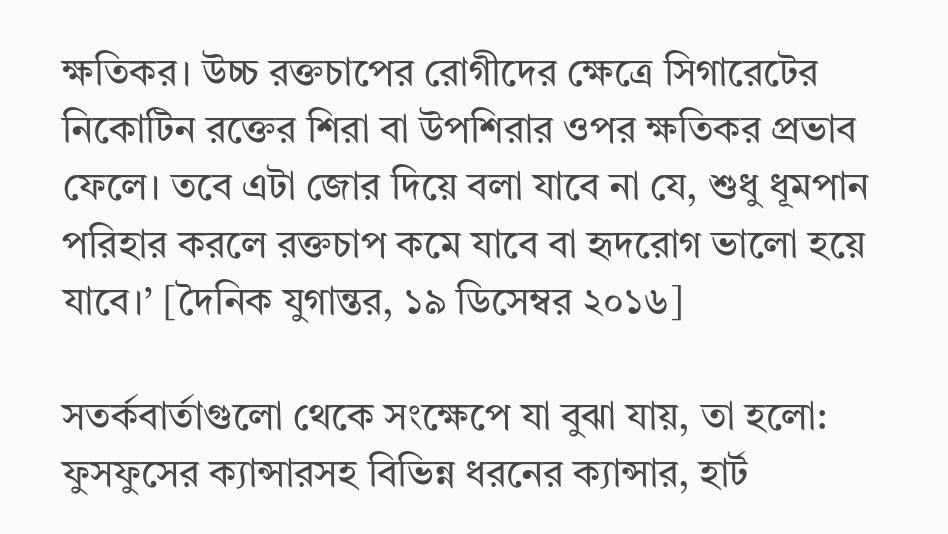ক্ষতিকর। উচ্চ রক্তচাপের রোগীদের ক্ষেত্রে সিগারেটের নিকোটিন রক্তের শিরা বা উপশিরার ওপর ক্ষতিকর প্রভাব ফেলে। তবে এটা জোর দিয়ে বলা যাবে না যে, শুধু ধূমপান পরিহার করলে রক্তচাপ কমে যাবে বা হৃদরোগ ভালো হয়ে যাবে।’ [দৈনিক যুগান্তর, ১৯ ডিসেম্বর ২০১৬]

সতর্কবার্তাগুলো থেকে সংক্ষেপে যা বুঝা যায়, তা হলো: ফুসফুসের ক্যান্সারসহ বিভিন্ন ধরনের ক্যান্সার, হার্ট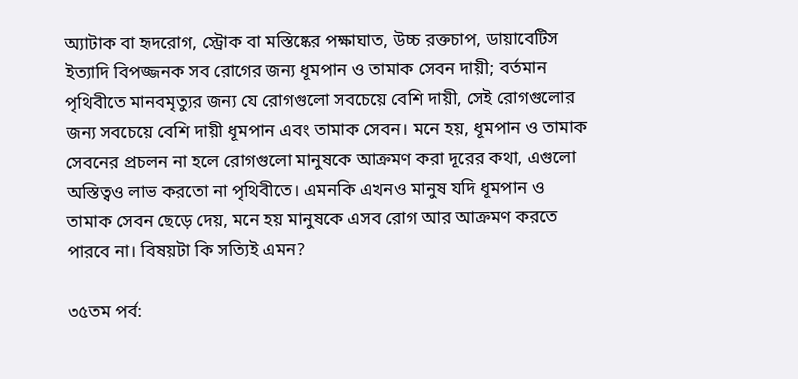অ্যাটাক বা হৃদরোগ, স্ট্রোক বা মস্তিষ্কের পক্ষাঘাত, উচ্চ রক্তচাপ, ডায়াবেটিস ইত্যাদি বিপজ্জনক সব রোগের জন্য ধূমপান ও তামাক সেবন দায়ী; বর্তমান পৃথিবীতে মানবমৃত্যুর জন্য যে রোগগুলো সবচেয়ে বেশি দায়ী, সেই রোগগুলোর জন্য সবচেয়ে বেশি দায়ী ধূমপান এবং তামাক সেবন। মনে হয়, ধূমপান ও তামাক সেবনের প্রচলন না হলে রোগগুলো মানুষকে আক্রমণ করা দূরের কথা, এগুলো অস্তিত্বও লাভ করতো না পৃথিবীতে। এমনকি এখনও মানুষ যদি ধূমপান ও তামাক সেবন ছেড়ে দেয়, মনে হয় মানুষকে এসব রোগ আর আক্রমণ করতে পারবে না। বিষয়টা কি সত্যিই এমন?

৩৫তম পর্ব: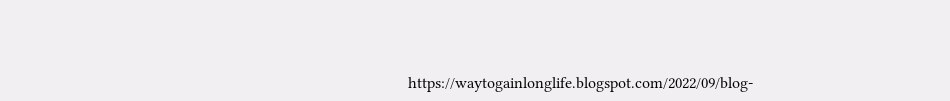https://waytogainlonglife.blogspot.com/2022/09/blog-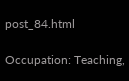post_84.html

Occupation: Teaching,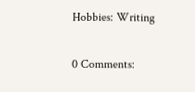Hobbies: Writing

0 Comments: